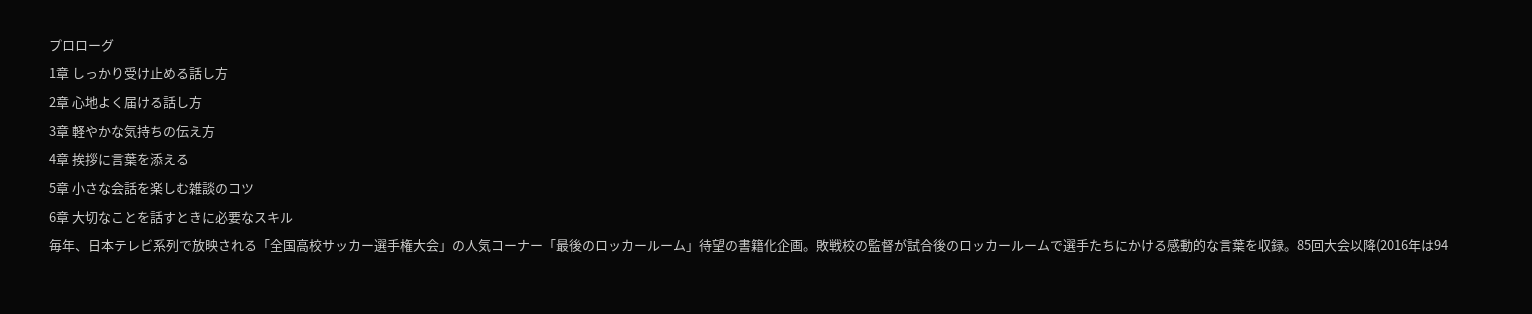プロローグ
1章 しっかり受け止める話し方
2章 心地よく届ける話し方
3章 軽やかな気持ちの伝え方
4章 挨拶に言葉を添える
5章 小さな会話を楽しむ雑談のコツ
6章 大切なことを話すときに必要なスキル
毎年、日本テレビ系列で放映される「全国高校サッカー選手権大会」の人気コーナー「最後のロッカールーム」待望の書籍化企画。敗戦校の監督が試合後のロッカールームで選手たちにかける感動的な言葉を収録。85回大会以降(2016年は94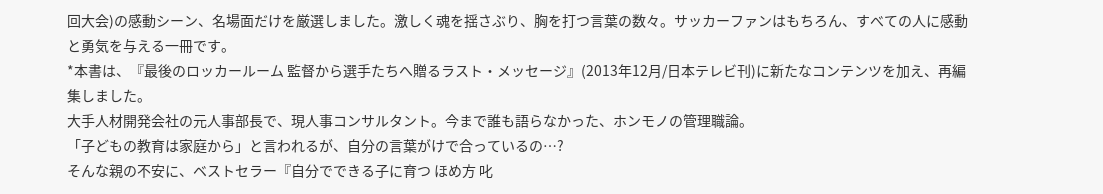回大会)の感動シーン、名場面だけを厳選しました。激しく魂を揺さぶり、胸を打つ言葉の数々。サッカーファンはもちろん、すべての人に感動と勇気を与える一冊です。
*本書は、『最後のロッカールーム 監督から選手たちへ贈るラスト・メッセージ』(2013年12月/日本テレビ刊)に新たなコンテンツを加え、再編集しました。
大手人材開発会社の元人事部長で、現人事コンサルタント。今まで誰も語らなかった、ホンモノの管理職論。
「子どもの教育は家庭から」と言われるが、自分の言葉がけで合っているの…?
そんな親の不安に、ベストセラー『自分でできる子に育つ ほめ方 叱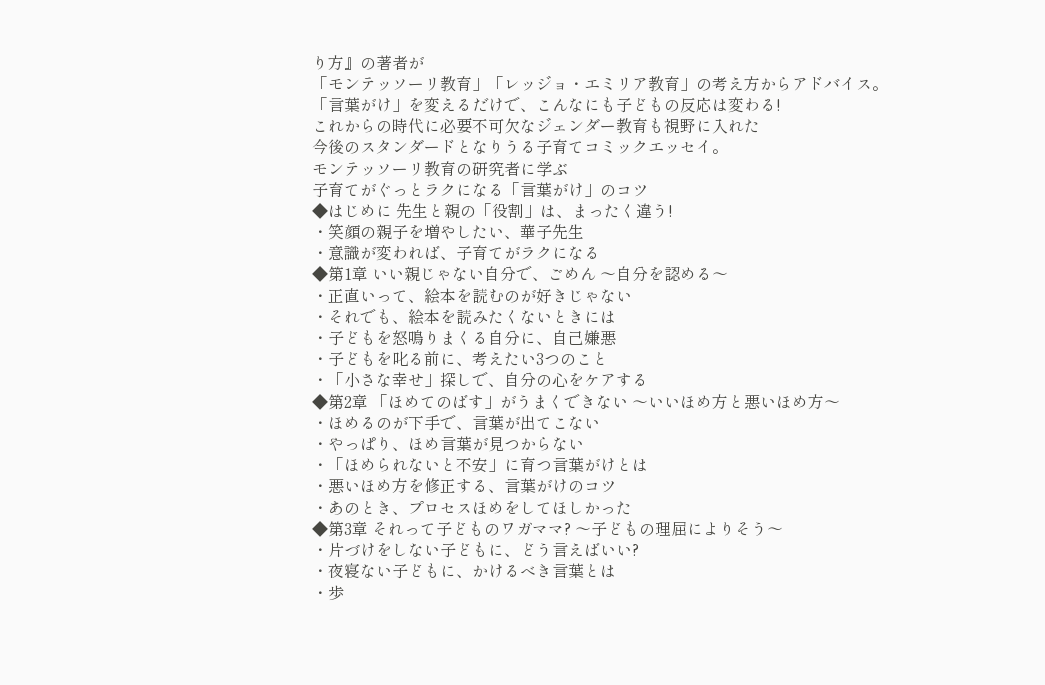り方』の著者が
「モンテッソーリ教育」「レッジョ・エミリア教育」の考え方からアドバイス。
「言葉がけ」を変えるだけで、こんなにも子どもの反応は変わる!
これからの時代に必要不可欠なジェンダー教育も視野に入れた
今後のスタンダードとなりうる子育てコミックエッセイ。
モンテッソーリ教育の研究者に学ぶ
子育てがぐっとラクになる「言葉がけ」のコツ
◆はじめに 先生と親の「役割」は、まったく違う!
・笑顔の親子を増やしたい、華子先生
・意識が変われば、子育てがラクになる
◆第1章 いい親じゃない自分で、ごめん 〜自分を認める〜
・正直いって、絵本を読むのが好きじゃない
・それでも、絵本を読みたくないときには
・子どもを怒鳴りまくる自分に、自己嫌悪
・子どもを叱る前に、考えたい3つのこと
・「小さな幸せ」探しで、自分の心をケアする
◆第2章 「ほめてのばす」がうまくできない 〜いいほめ方と悪いほめ方〜
・ほめるのが下手で、言葉が出てこない
・やっぱり、ほめ言葉が見つからない
・「ほめられないと不安」に育つ言葉がけとは
・悪いほめ方を修正する、言葉がけのコツ
・あのとき、プロセスほめをしてほしかった
◆第3章 それって子どものワガママ? 〜子どもの理屈によりそう〜
・片づけをしない子どもに、どう言えばいい?
・夜寝ない子どもに、かけるべき言葉とは
・歩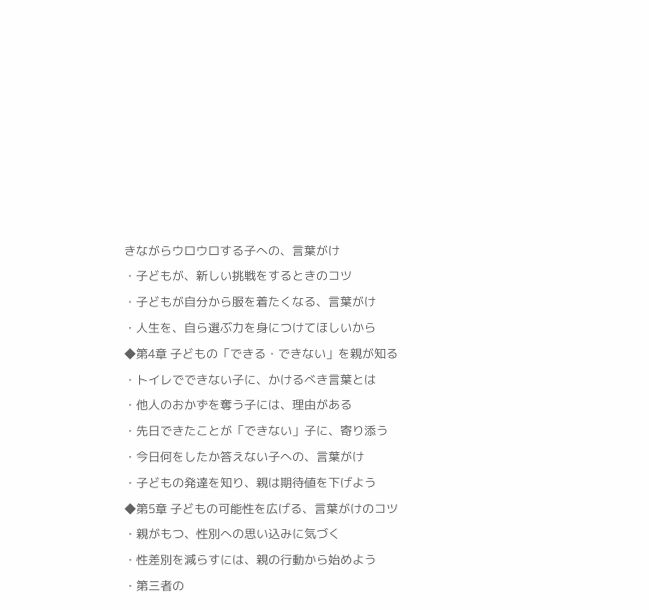きながらウロウロする子への、言葉がけ
・子どもが、新しい挑戦をするときのコツ
・子どもが自分から服を着たくなる、言葉がけ
・人生を、自ら選ぶ力を身につけてほしいから
◆第4章 子どもの「できる・できない」を親が知る
・トイレでできない子に、かけるべき言葉とは
・他人のおかずを奪う子には、理由がある
・先日できたことが「できない」子に、寄り添う
・今日何をしたか答えない子への、言葉がけ
・子どもの発達を知り、親は期待値を下げよう
◆第5章 子どもの可能性を広げる、言葉がけのコツ
・親がもつ、性別への思い込みに気づく
・性差別を減らすには、親の行動から始めよう
・第三者の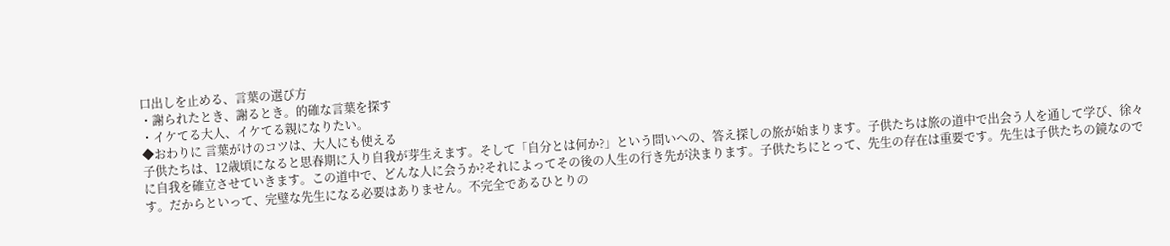口出しを止める、言葉の選び方
・謝られたとき、謝るとき。的確な言葉を探す
・イケてる大人、イケてる親になりたい。
◆おわりに 言葉がけのコツは、大人にも使える
子供たちは、12歳頃になると思春期に入り自我が芽生えます。そして「自分とは何か?」という問いへの、答え探しの旅が始まります。子供たちは旅の道中で出会う人を通して学び、徐々に自我を確立させていきます。この道中で、どんな人に会うか?それによってその後の人生の行き先が決まります。子供たちにとって、先生の存在は重要です。先生は子供たちの鏡なのです。だからといって、完璧な先生になる必要はありません。不完全であるひとりの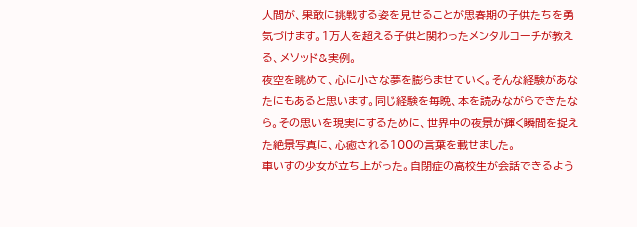人間が、果敢に挑戦する姿を見せることが思春期の子供たちを勇気づけます。1万人を超える子供と関わったメンタルコーチが教える、メソッド&実例。
夜空を眺めて、心に小さな夢を膨らませていく。そんな経験があなたにもあると思います。同じ経験を毎晩、本を読みながらできたなら。その思いを現実にするために、世界中の夜景が輝く瞬間を捉えた絶景写真に、心癒される100の言葉を載せました。
車いすの少女が立ち上がった。自閉症の高校生が会話できるよう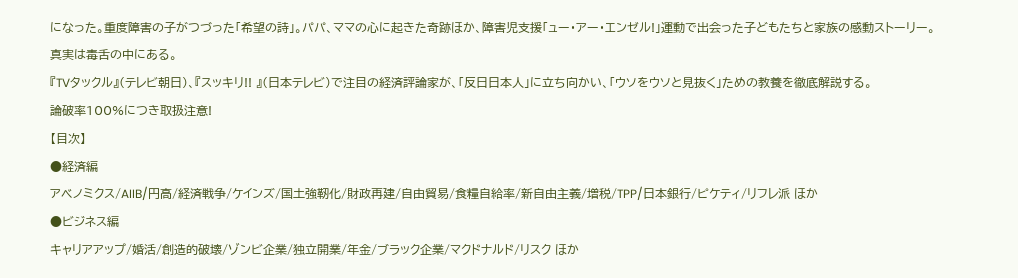になった。重度障害の子がつづった「希望の詩」。パパ、ママの心に起きた奇跡ほか、障害児支援「ュー・アー・エンゼル!」運動で出会った子どもたちと家族の感動ストーリー。
真実は毒舌の中にある。
『TVタックル』(テレビ朝日)、『スッキリ!! 』(日本テレビ)で注目の経済評論家が、「反日日本人」に立ち向かい、「ウソをウソと見抜く」ための教養を徹底解説する。
論破率100%につき取扱注意!
【目次】
●経済編
アベノミクス/AIIB/円高/経済戦争/ケインズ/国土強靭化/財政再建/自由貿易/食糧自給率/新自由主義/増税/TPP/日本銀行/ピケティ/リフレ派 ほか
●ビジネス編
キャリアアップ/婚活/創造的破壊/ゾンビ企業/独立開業/年金/ブラック企業/マクドナルド/リスク ほか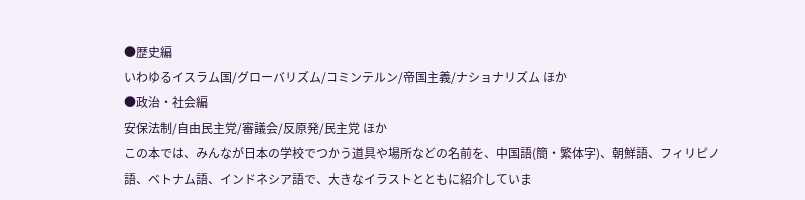●歴史編
いわゆるイスラム国/グローバリズム/コミンテルン/帝国主義/ナショナリズム ほか
●政治・社会編
安保法制/自由民主党/審議会/反原発/民主党 ほか
この本では、みんなが日本の学校でつかう道具や場所などの名前を、中国語(簡・繁体字)、朝鮮語、フィリピノ語、ベトナム語、インドネシア語で、大きなイラストとともに紹介していま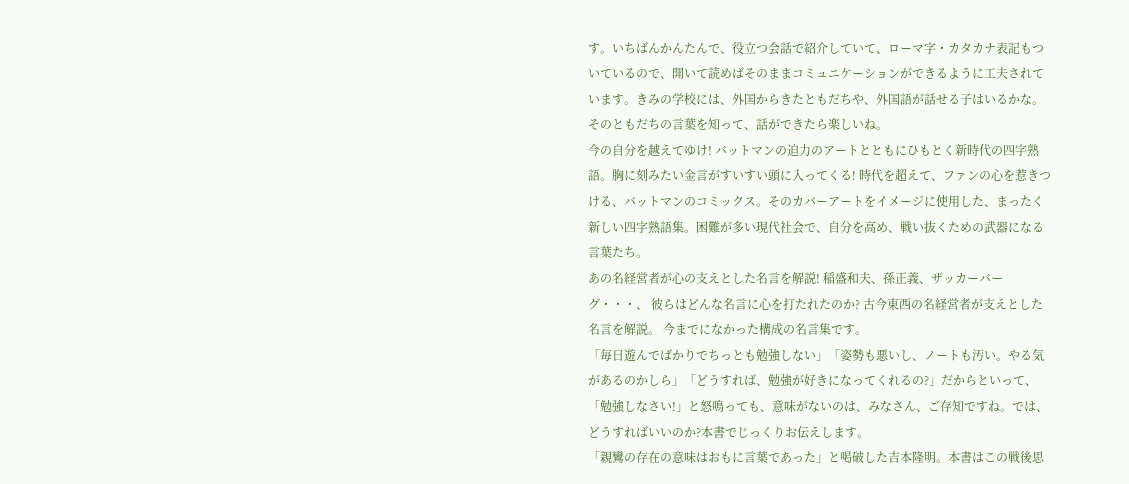す。いちばんかんたんで、役立つ会話で紹介していて、ローマ字・カタカナ表記もついているので、開いて読めばそのままコミュニケーションができるように工夫されています。きみの学校には、外国からきたともだちや、外国語が話せる子はいるかな。そのともだちの言葉を知って、話ができたら楽しいね。
今の自分を越えてゆけ! バットマンの迫力のアートとともにひもとく新時代の四字熟語。胸に刻みたい金言がすいすい頭に入ってくる! 時代を超えて、ファンの心を惹きつける、バットマンのコミックス。そのカバーアートをイメージに使用した、まったく新しい四字熟語集。困難が多い現代社会で、自分を高め、戦い抜くための武器になる言葉たち。
あの名経営者が心の支えとした名言を解説! 稲盛和夫、孫正義、ザッカーバーグ・・・、 彼らはどんな名言に心を打たれたのか? 古今東西の名経営者が支えとした名言を解説。 今までになかった構成の名言集です。
「毎日遊んでばかりでちっとも勉強しない」「姿勢も悪いし、ノートも汚い。やる気があるのかしら」「どうすれば、勉強が好きになってくれるの?」だからといって、「勉強しなさい!」と怒鳴っても、意味がないのは、みなさん、ご存知ですね。では、どうすればいいのか?本書でじっくりお伝えします。
「親鸞の存在の意味はおもに言葉であった」と喝破した吉本隆明。本書はこの戦後思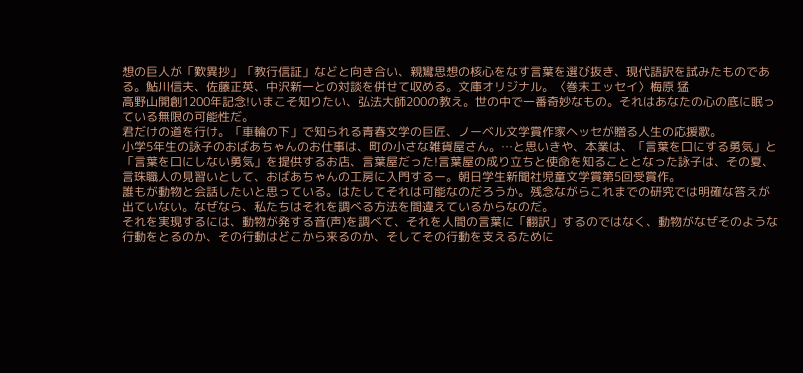想の巨人が「歎異抄」「教行信証」などと向き合い、親鸞思想の核心をなす言葉を選び抜き、現代語訳を試みたものである。鮎川信夫、佐藤正英、中沢新一との対談を併せて収める。文庫オリジナル。〈巻末エッセイ〉梅原 猛
高野山開創1200年記念!いまこそ知りたい、弘法大師200の教え。世の中で一番奇妙なもの。それはあなたの心の底に眠っている無限の可能性だ。
君だけの道を行け。「車輪の下」で知られる青春文学の巨匠、ノーベル文学賞作家ヘッセが贈る人生の応援歌。
小学5年生の詠子のおばあちゃんのお仕事は、町の小さな雑貨屋さん。…と思いきや、本業は、「言葉を口にする勇気」と「言葉を口にしない勇気」を提供するお店、言葉屋だった!言葉屋の成り立ちと使命を知ることとなった詠子は、その夏、言珠職人の見習いとして、おばあちゃんの工房に入門するー。朝日学生新聞社児童文学賞第5回受賞作。
誰もが動物と会話したいと思っている。はたしてそれは可能なのだろうか。残念ながらこれまでの研究では明確な答えが出ていない。なぜなら、私たちはそれを調べる方法を間違えているからなのだ。
それを実現するには、動物が発する音(声)を調べて、それを人間の言葉に「翻訳」するのではなく、動物がなぜそのような行動をとるのか、その行動はどこから来るのか、そしてその行動を支えるために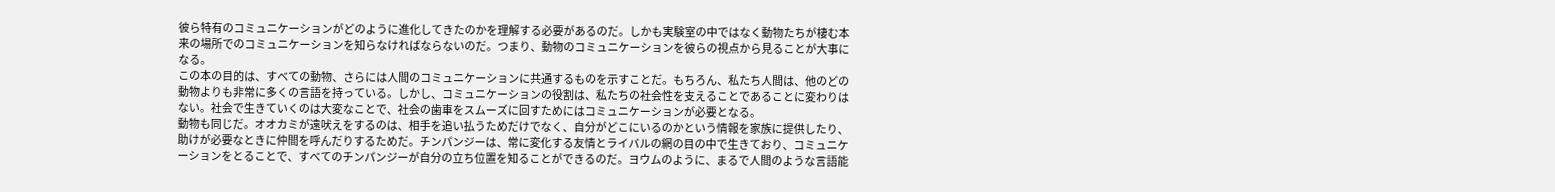彼ら特有のコミュニケーションがどのように進化してきたのかを理解する必要があるのだ。しかも実験室の中ではなく動物たちが棲む本来の場所でのコミュニケーションを知らなければならないのだ。つまり、動物のコミュニケーションを彼らの視点から見ることが大事になる。
この本の目的は、すべての動物、さらには人間のコミュニケーションに共通するものを示すことだ。もちろん、私たち人間は、他のどの動物よりも非常に多くの言語を持っている。しかし、コミュニケーションの役割は、私たちの社会性を支えることであることに変わりはない。社会で生きていくのは大変なことで、社会の歯車をスムーズに回すためにはコミュニケーションが必要となる。
動物も同じだ。オオカミが遠吠えをするのは、相手を追い払うためだけでなく、自分がどこにいるのかという情報を家族に提供したり、助けが必要なときに仲間を呼んだりするためだ。チンパンジーは、常に変化する友情とライバルの網の目の中で生きており、コミュニケーションをとることで、すべてのチンパンジーが自分の立ち位置を知ることができるのだ。ヨウムのように、まるで人間のような言語能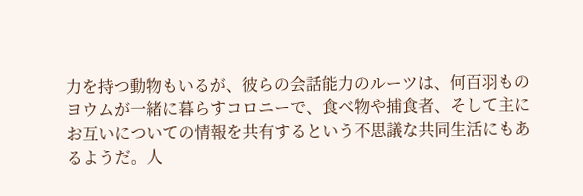力を持つ動物もいるが、彼らの会話能力のルーツは、何百羽ものヨウムが一緒に暮らすコロニーで、食べ物や捕食者、そして主にお互いについての情報を共有するという不思議な共同生活にもあるようだ。人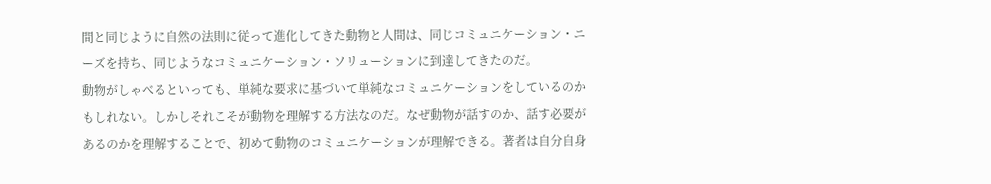間と同じように自然の法則に従って進化してきた動物と人間は、同じコミュニケーション・ニーズを持ち、同じようなコミュニケーション・ソリューションに到達してきたのだ。
動物がしゃべるといっても、単純な要求に基づいて単純なコミュニケーションをしているのかもしれない。しかしそれこそが動物を理解する方法なのだ。なぜ動物が話すのか、話す必要があるのかを理解することで、初めて動物のコミュニケーションが理解できる。著者は自分自身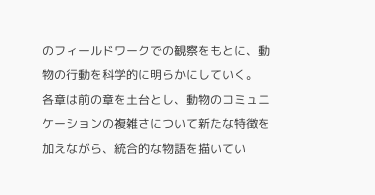のフィールドワークでの観察をもとに、動物の行動を科学的に明らかにしていく。
各章は前の章を土台とし、動物のコミュニケーションの複雑さについて新たな特徴を加えながら、統合的な物語を描いてい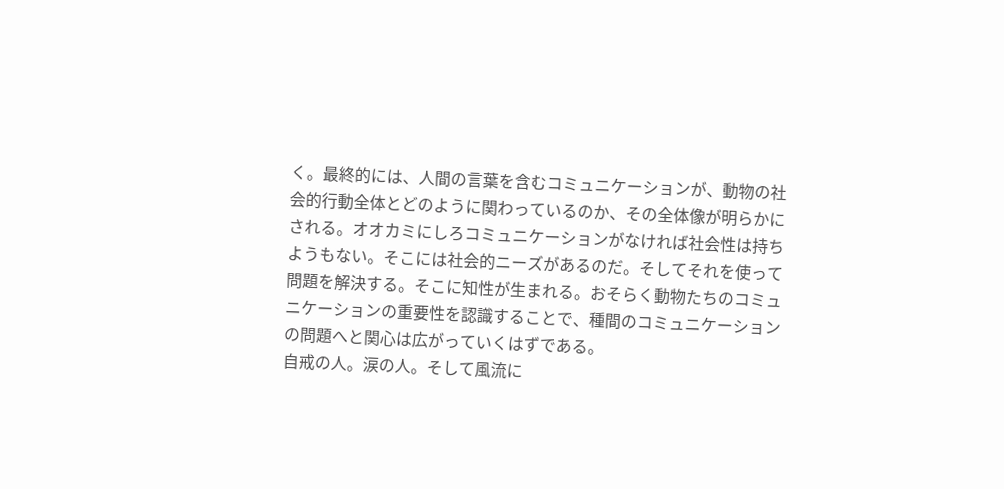く。最終的には、人間の言葉を含むコミュニケーションが、動物の社会的行動全体とどのように関わっているのか、その全体像が明らかにされる。オオカミにしろコミュニケーションがなければ社会性は持ちようもない。そこには社会的ニーズがあるのだ。そしてそれを使って問題を解決する。そこに知性が生まれる。おそらく動物たちのコミュニケーションの重要性を認識することで、種間のコミュニケーションの問題へと関心は広がっていくはずである。
自戒の人。涙の人。そして風流に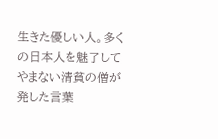生きた優しい人。多くの日本人を魅了してやまない清貧の僧が発した言葉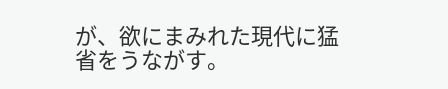が、欲にまみれた現代に猛省をうながす。